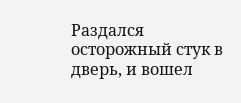Раздался осторожный стук в дверь, и вошел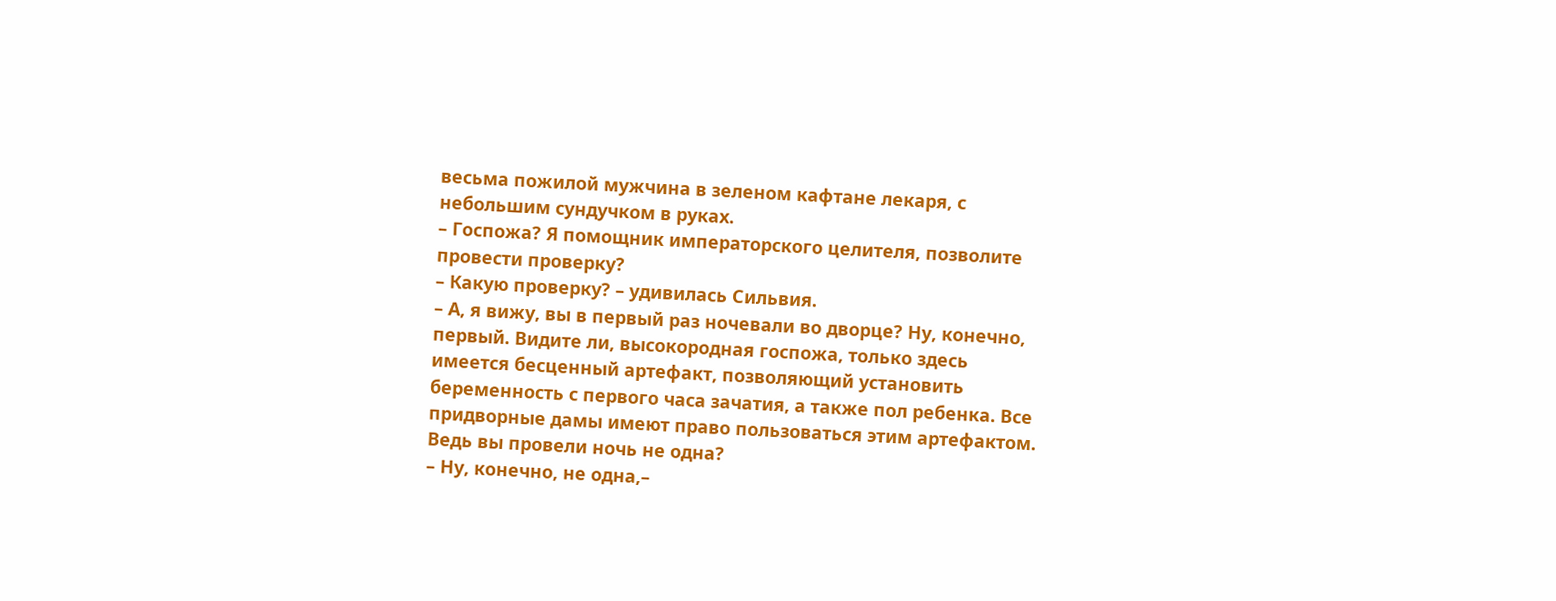весьма пожилой мужчина в зеленом кафтане лекаря, с небольшим сундучком в руках.
– Госпожа? Я помощник императорского целителя, позволите провести проверку?
– Какую проверку? – удивилась Сильвия.
– А, я вижу, вы в первый раз ночевали во дворце? Ну, конечно, первый. Видите ли, высокородная госпожа, только здесь имеется бесценный артефакт, позволяющий установить беременность с первого часа зачатия, а также пол ребенка. Все придворные дамы имеют право пользоваться этим артефактом. Ведь вы провели ночь не одна?
– Ну, конечно, не одна,–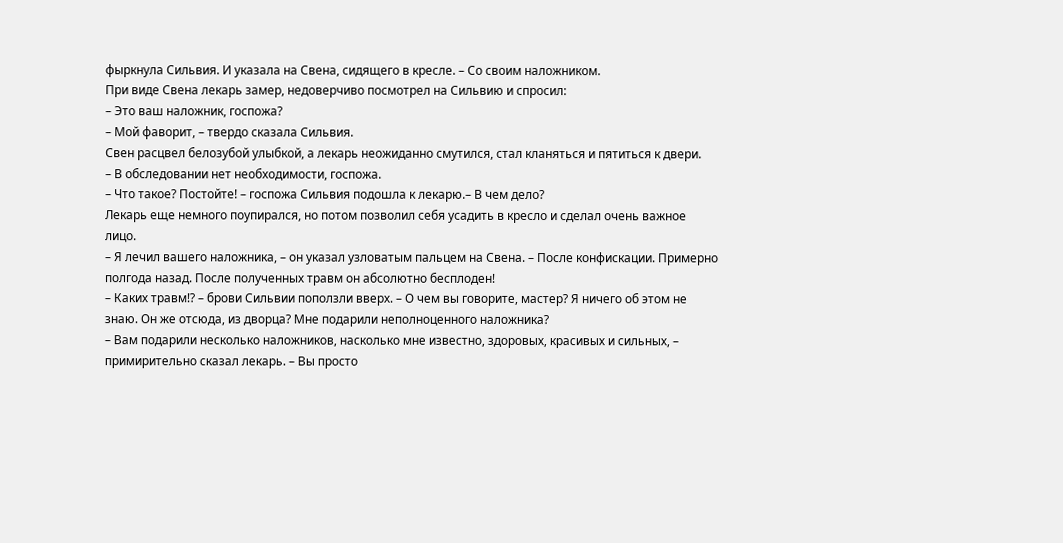фыркнула Сильвия. И указала на Свена, сидящего в кресле. – Со своим наложником.
При виде Свена лекарь замер, недоверчиво посмотрел на Сильвию и спросил:
– Это ваш наложник, госпожа?
– Мой фаворит, – твердо сказала Сильвия.
Свен расцвел белозубой улыбкой, а лекарь неожиданно смутился, стал кланяться и пятиться к двери.
– В обследовании нет необходимости, госпожа.
– Что такое? Постойте! – госпожа Сильвия подошла к лекарю.– В чем дело?
Лекарь еще немного поупирался, но потом позволил себя усадить в кресло и сделал очень важное лицо.
– Я лечил вашего наложника, – он указал узловатым пальцем на Свена. – После конфискации. Примерно полгода назад. После полученных травм он абсолютно бесплоден!
– Каких травм!? – брови Сильвии поползли вверх. – О чем вы говорите, мастер? Я ничего об этом не знаю. Он же отсюда, из дворца? Мне подарили неполноценного наложника?
– Вам подарили несколько наложников, насколько мне известно, здоровых, красивых и сильных, – примирительно сказал лекарь. – Вы просто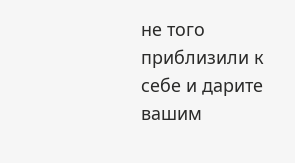не того приблизили к себе и дарите вашим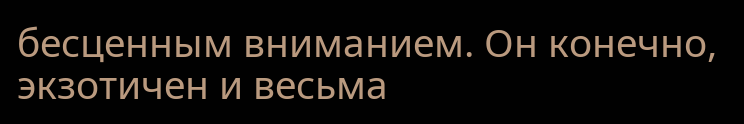бесценным вниманием. Он конечно, экзотичен и весьма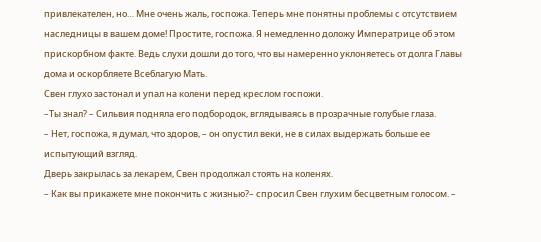привлекателен, но… Мне очень жаль, госпожа. Теперь мне понятны проблемы с отсутствием наследницы в вашем доме! Простите, госпожа. Я немедленно доложу Императрице об этом прискорбном факте. Ведь слухи дошли до того, что вы намеренно уклоняетесь от долга Главы дома и оскорбляете Всеблагую Мать.
Свен глухо застонал и упал на колени перед креслом госпожи.
–Ты знал? – Сильвия подняла его подбородок, вглядываясь в прозрачные голубые глаза.
– Нет, госпожа, я думал, что здоров, – он опустил веки, не в силах выдержать больше ее испытующий взгляд.
Дверь закрылась за лекарем, Свен продолжал стоять на коленях.
– Как вы прикажете мне покончить с жизнью?– спросил Свен глухим бесцветным голосом. –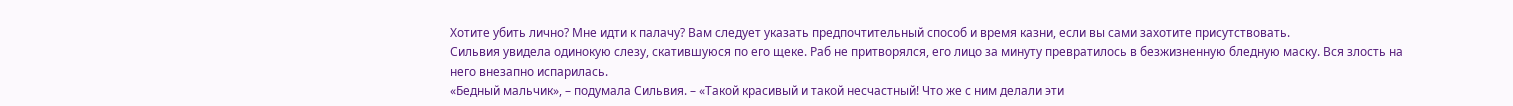Хотите убить лично? Мне идти к палачу? Вам следует указать предпочтительный способ и время казни, если вы сами захотите присутствовать.
Сильвия увидела одинокую слезу, скатившуюся по его щеке. Раб не притворялся, его лицо за минуту превратилось в безжизненную бледную маску. Вся злость на него внезапно испарилась.
«Бедный мальчик», – подумала Сильвия. – «Такой красивый и такой несчастный! Что же с ним делали эти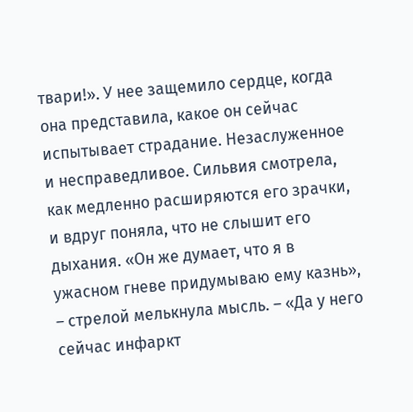твари!». У нее защемило сердце, когда она представила, какое он сейчас испытывает страдание. Незаслуженное и несправедливое. Сильвия смотрела, как медленно расширяются его зрачки, и вдруг поняла, что не слышит его дыхания. «Он же думает, что я в ужасном гневе придумываю ему казнь», – стрелой мелькнула мысль. – «Да у него сейчас инфаркт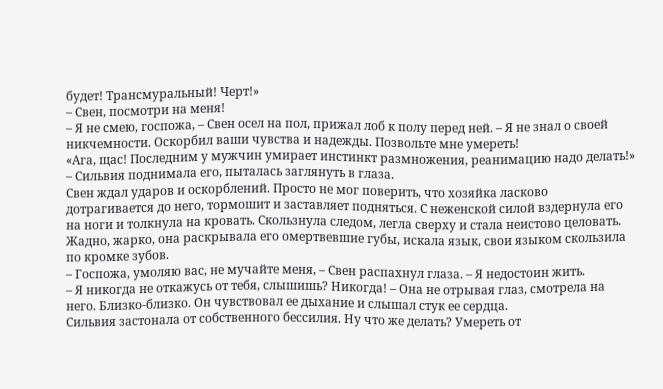будет! Трансмуральный! Черт!»
– Свен, посмотри на меня!
– Я не смею, госпожа, – Свен осел на пол, прижал лоб к полу перед ней. – Я не знал о своей никчемности. Оскорбил ваши чувства и надежды. Позвольте мне умереть!
«Ага, щас! Последним у мужчин умирает инстинкт размножения, реанимацию надо делать!» – Сильвия поднимала его, пыталась заглянуть в глаза.
Свен ждал ударов и оскорблений. Просто не мог поверить, что хозяйка ласково дотрагивается до него, тормошит и заставляет подняться. С неженской силой вздернула его на ноги и толкнула на кровать. Скользнула следом, легла сверху и стала неистово целовать. Жадно, жарко, она раскрывала его омертвевшие губы, искала язык, свои языком скользила по кромке зубов.
– Госпожа, умоляю вас, не мучайте меня, – Свен распахнул глаза. – Я недостоин жить.
– Я никогда не откажусь от тебя, слышишь? Никогда! – Она не отрывая глаз, смотрела на него. Близко-близко. Он чувствовал ее дыхание и слышал стук ее сердца.
Сильвия застонала от собственного бессилия. Ну что же делать? Умереть от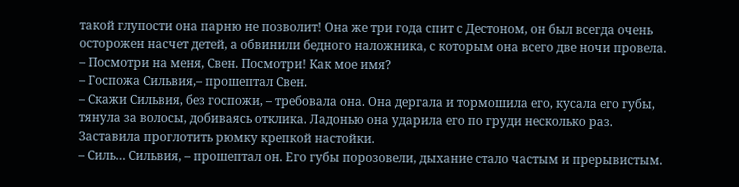такой глупости она парню не позволит! Она же три года спит с Дестоном, он был всегда очень осторожен насчет детей, а обвинили бедного наложника, с которым она всего две ночи провела.
– Посмотри на меня, Свен. Посмотри! Как мое имя?
– Госпожа Сильвия,– прошептал Свен.
– Скажи Сильвия, без госпожи, – требовала она. Она дергала и тормошила его, кусала его губы, тянула за волосы, добиваясь отклика. Ладонью она ударила его по груди несколько раз. Заставила проглотить рюмку крепкой настойки.
– Силь… Сильвия, – прошептал он. Его губы порозовели, дыхание стало частым и прерывистым.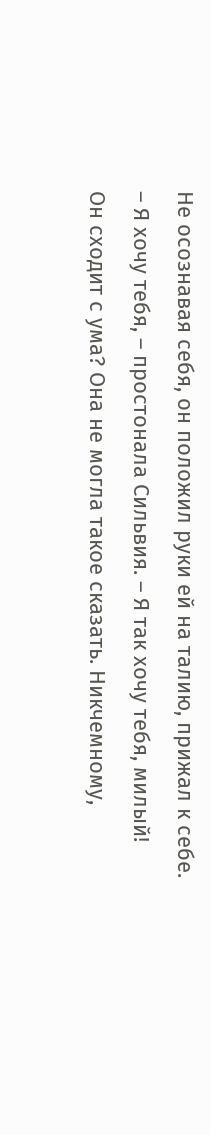Не осознавая себя, он положил руки ей на талию, прижал к себе.
– Я хочу тебя, – простонала Сильвия. – Я так хочу тебя, милый!
Он сходит с ума? Она не могла такое сказать. Никчемному,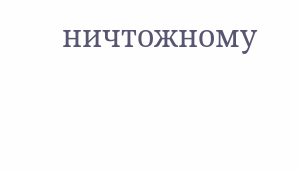ничтожному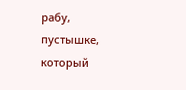рабу, пустышке, который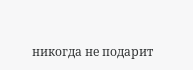никогда не подарит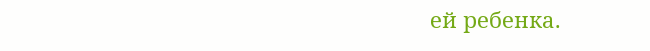ей ребенка.